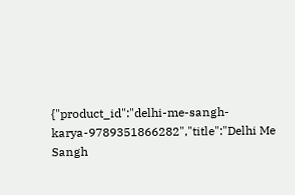{"product_id":"delhi-me-sangh-karya-9789351866282","title":"Delhi Me Sangh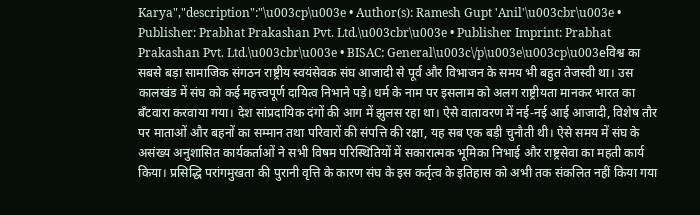Karya","description":"\u003cp\u003e • Author(s): Ramesh Gupt 'Anil'\u003cbr\u003e • Publisher: Prabhat Prakashan Pvt. Ltd.\u003cbr\u003e • Publisher Imprint: Prabhat Prakashan Pvt. Ltd.\u003cbr\u003e • BISAC: General\u003c\/p\u003e\u003cp\u003eविश्व का सबसे बड़ा सामाजिक संगठन राष्ट्रीय स्वयंसेवक संघ आजादी से पूर्व और विभाजन के समय भी बहुत तेजस्वी था। उस कालखंड में संघ को कई महत्त्वपूर्ण दायित्व निभाने पड़े। धर्म के नाम पर इसलाम को अलग राष्ट्रीयता मानकर भारत का बँटवारा करवाया गया। देश सांप्रदायिक दंगों की आग में झुलस रहा था। ऐसे वातावरण में नई-नई आई आजादी, विशेष तौर पर माताओं और बहनों का सम्मान तथा परिवारों की संपत्ति की रक्षा, यह सब एक बड़ी चुनौती थी। ऐसे समय में संघ के असंख्य अनुशासित कार्यकर्ताओं ने सभी विषम परिस्थितियों में सकारात्मक भूमिका निभाई और राष्ट्रसेवा का महती कार्य किया। प्रसिद्धि परांगमुखता की पुरानी वृत्ति के कारण संघ के इस कर्तृत्व के इतिहास को अभी तक संकलित नहीं किया गया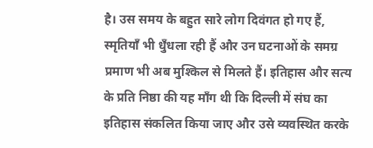है। उस समय के बहुत सारे लोग दिवंगत हो गए हैं, स्मृतियाँ भी धुँधला रही हैं और उन घटनाओं के समग्र प्रमाण भी अब मुश्किल से मिलते हैं। इतिहास और सत्य के प्रति निष्ठा की यह माँग थी कि दिल्ली में संघ का इतिहास संकलित किया जाए और उसे व्यवस्थित करके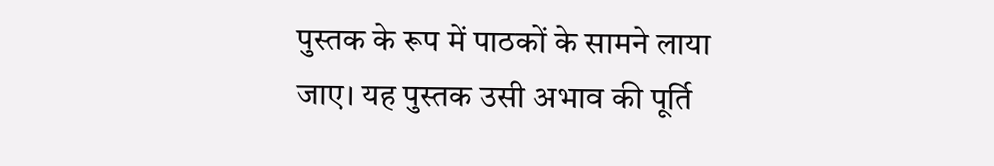पुस्तक के रूप में पाठकों के सामने लाया जाए। यह पुस्तक उसी अभाव की पूर्ति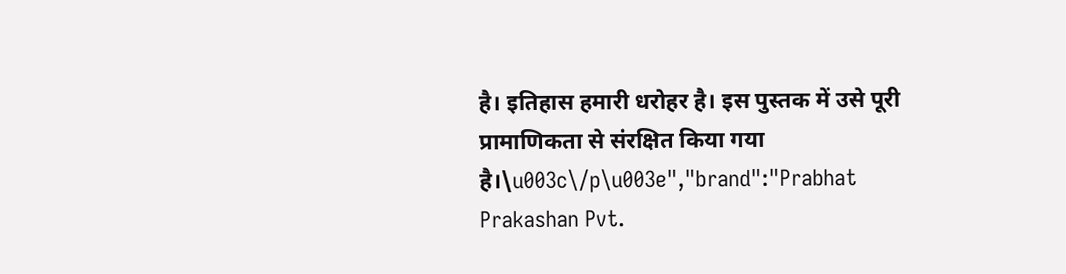है। इतिहास हमारी धरोहर है। इस पुस्तक में उसे पूरी प्रामाणिकता से संरक्षित किया गया है।\u003c\/p\u003e","brand":"Prabhat Prakashan Pvt.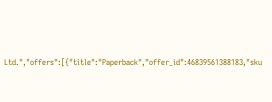Ltd.","offers":[{"title":"Paperback","offer_id":46839561388183,"sku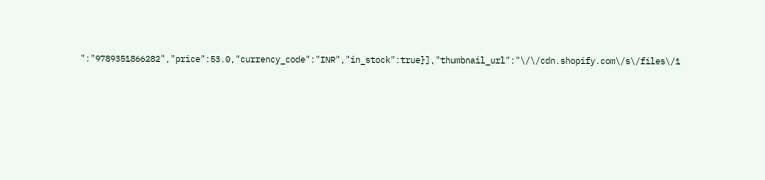":"9789351866282","price":53.0,"currency_code":"INR","in_stock":true}],"thumbnail_url":"\/\/cdn.shopify.com\/s\/files\/1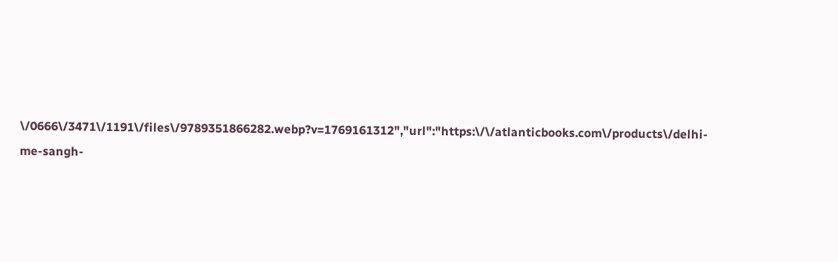\/0666\/3471\/1191\/files\/9789351866282.webp?v=1769161312","url":"https:\/\/atlanticbooks.com\/products\/delhi-me-sangh-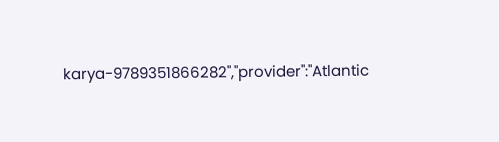karya-9789351866282","provider":"Atlantic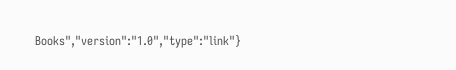Books","version":"1.0","type":"link"}